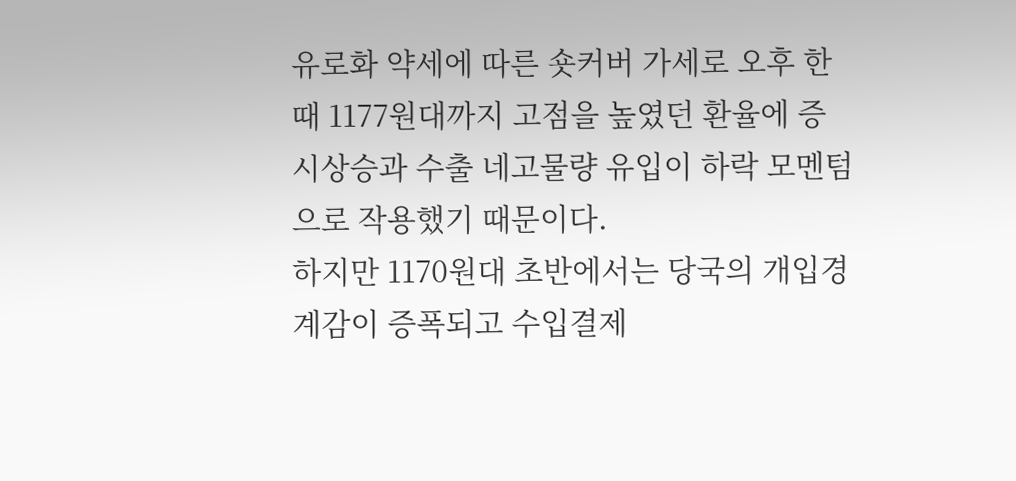유로화 약세에 따른 숏커버 가세로 오후 한때 1177원대까지 고점을 높였던 환율에 증시상승과 수출 네고물량 유입이 하락 모멘텀으로 작용했기 때문이다.
하지만 1170원대 초반에서는 당국의 개입경계감이 증폭되고 수입결제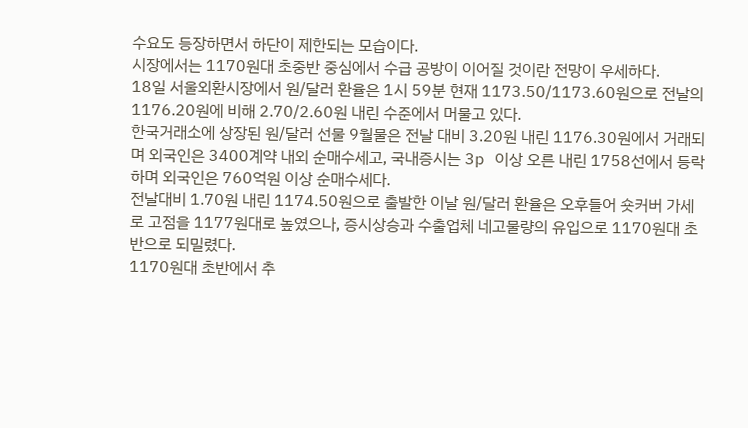수요도 등장하면서 하단이 제한되는 모습이다.
시장에서는 1170원대 초중반 중심에서 수급 공방이 이어질 것이란 전망이 우세하다.
18일 서울외환시장에서 원/달러 환율은 1시 59분 현재 1173.50/1173.60원으로 전날의 1176.20원에 비해 2.70/2.60원 내린 수준에서 머물고 있다.
한국거래소에 상장된 원/달러 선물 9월물은 전날 대비 3.20원 내린 1176.30원에서 거래되며 외국인은 3400계약 내외 순매수세고, 국내증시는 3p 이상 오른 내린 1758선에서 등락하며 외국인은 760억원 이상 순매수세다.
전날대비 1.70원 내린 1174.50원으로 출발한 이날 원/달러 환율은 오후들어 숏커버 가세로 고점을 1177원대로 높였으나, 증시상승과 수출업체 네고물량의 유입으로 1170원대 초반으로 되밀렸다.
1170원대 초반에서 추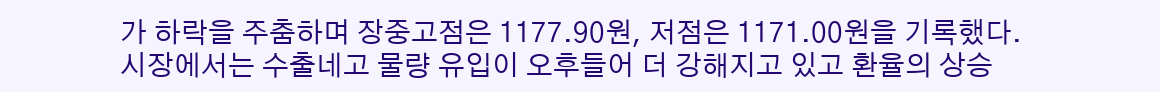가 하락을 주춤하며 장중고점은 1177.90원, 저점은 1171.00원을 기록했다.
시장에서는 수출네고 물량 유입이 오후들어 더 강해지고 있고 환율의 상승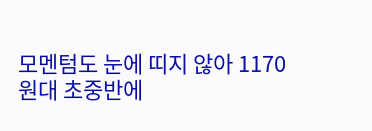모멘텀도 눈에 띠지 않아 1170원대 초중반에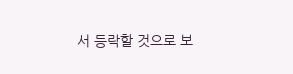서 등락할 것으로 보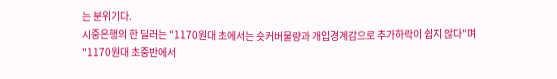는 분위기다.
시중은행의 한 딜러는 "1170원대 초에서는 숏커버물량과 개입경계감으로 추가하락이 쉽지 않다"며 "1170원대 초중반에서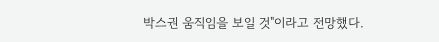박스권 움직임을 보일 것"이라고 전망했다.